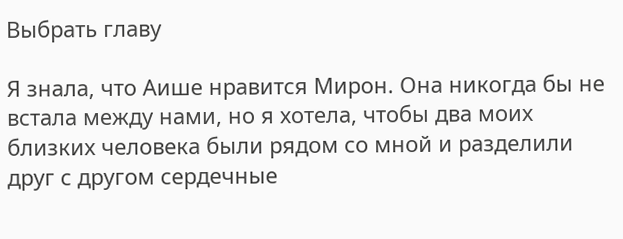Выбрать главу

Я знала, что Аише нравится Мирон. Она никогда бы не встала между нами, но я хотела, чтобы два моих близких человека были рядом со мной и разделили друг с другом сердечные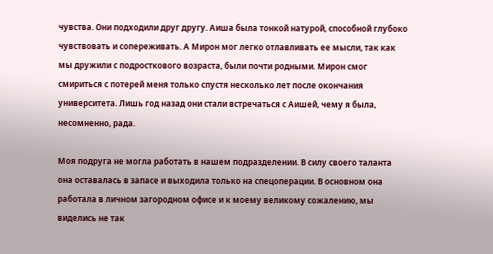чувства. Они подходили друг другу. Аиша была тонкой натурой, способной глубоко чувствовать и сопереживать. А Мирон мог легко отлавливать ее мысли, так как мы дружили с подросткового возраста, были почти родными. Мирон смог смириться с потерей меня только спустя несколько лет после окончания университета. Лишь год назад они стали встречаться с Аишей, чему я была, несомненно, рада.

Моя подруга не могла работать в нашем подразделении. В силу своего таланта она оставалась в запасе и выходила только на спецоперации. В основном она работала в личном загородном офисе и к моему великому сожалению, мы виделись не так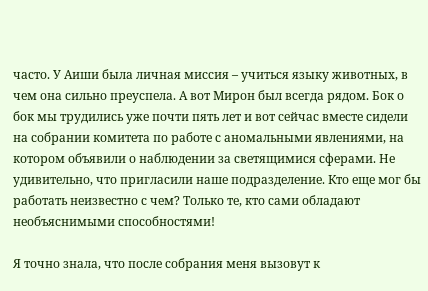часто. У Аиши была личная миссия – учиться языку животных, в чем она сильно преуспела. А вот Мирон был всегда рядом. Бок о бок мы трудились уже почти пять лет и вот сейчас вместе сидели на собрании комитета по работе с аномальными явлениями, на котором объявили о наблюдении за светящимися сферами. Не удивительно, что пригласили наше подразделение. Кто еще мог бы работать неизвестно с чем? Только те, кто сами обладают необъяснимыми способностями!

Я точно знала, что после собрания меня вызовут к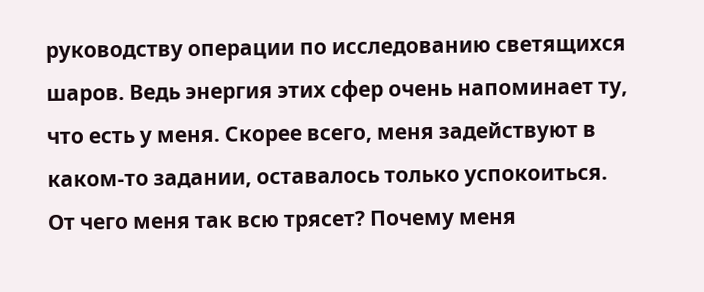руководству операции по исследованию светящихся шаров. Ведь энергия этих сфер очень напоминает ту, что есть у меня. Скорее всего, меня задействуют в каком-то задании, оставалось только успокоиться. От чего меня так всю трясет? Почему меня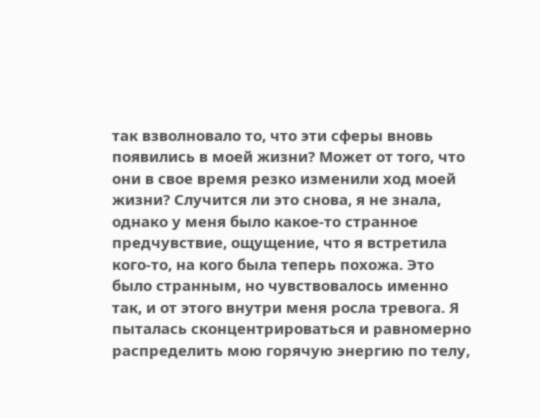так взволновало то, что эти сферы вновь появились в моей жизни? Может от того, что они в свое время резко изменили ход моей жизни? Случится ли это снова, я не знала, однако у меня было какое-то странное предчувствие, ощущение, что я встретила кого-то, на кого была теперь похожа. Это было странным, но чувствовалось именно так, и от этого внутри меня росла тревога. Я пыталась сконцентрироваться и равномерно распределить мою горячую энергию по телу,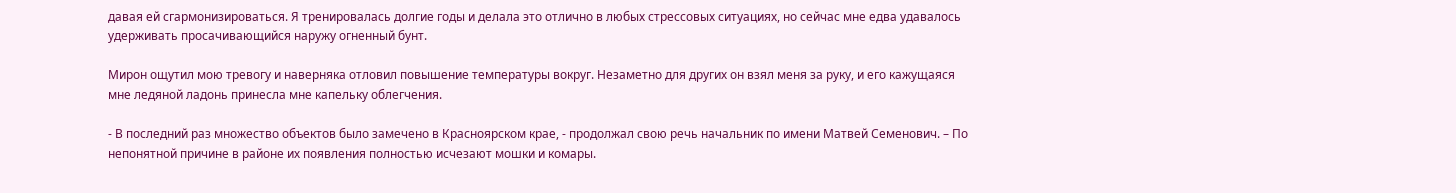давая ей сгармонизироваться. Я тренировалась долгие годы и делала это отлично в любых стрессовых ситуациях, но сейчас мне едва удавалось удерживать просачивающийся наружу огненный бунт.

Мирон ощутил мою тревогу и наверняка отловил повышение температуры вокруг. Незаметно для других он взял меня за руку, и его кажущаяся мне ледяной ладонь принесла мне капельку облегчения.

- В последний раз множество объектов было замечено в Красноярском крае, - продолжал свою речь начальник по имени Матвей Семенович. – По непонятной причине в районе их появления полностью исчезают мошки и комары.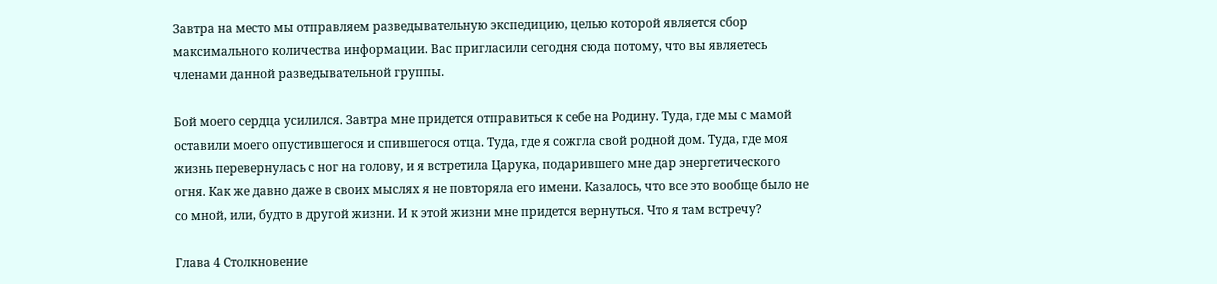Завтра на место мы отправляем разведывательную экспедицию, целью которой является сбор максимального количества информации. Вас пригласили сегодня сюда потому, что вы являетесь членами данной разведывательной группы.

Бой моего сердца усилился. Завтра мне придется отправиться к себе на Родину. Туда, где мы с мамой оставили моего опустившегося и спившегося отца. Туда, где я сожгла свой родной дом. Туда, где моя жизнь перевернулась с ног на голову, и я встретила Царука, подарившего мне дар энергетического огня. Как же давно даже в своих мыслях я не повторяла его имени. Казалось, что все это вообще было не со мной, или, будто в другой жизни. И к этой жизни мне придется вернуться. Что я там встречу?

Глава 4 Столкновение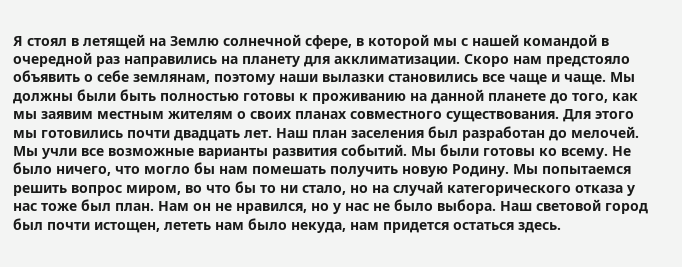Я стоял в летящей на Землю солнечной сфере, в которой мы с нашей командой в очередной раз направились на планету для акклиматизации. Скоро нам предстояло объявить о себе землянам, поэтому наши вылазки становились все чаще и чаще. Мы должны были быть полностью готовы к проживанию на данной планете до того, как мы заявим местным жителям о своих планах совместного существования. Для этого мы готовились почти двадцать лет. Наш план заселения был разработан до мелочей. Мы учли все возможные варианты развития событий. Мы были готовы ко всему. Не было ничего, что могло бы нам помешать получить новую Родину. Мы попытаемся решить вопрос миром, во что бы то ни стало, но на случай категорического отказа у нас тоже был план. Нам он не нравился, но у нас не было выбора. Наш световой город был почти истощен, лететь нам было некуда, нам придется остаться здесь.